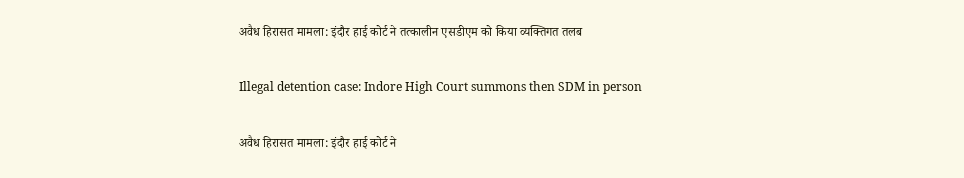अवैध हिरासत मामला: इंदौर हाई कोर्ट ने तत्कालीन एसडीएम को किया व्यक्तिगत तलब

Illegal detention case: Indore High Court summons then SDM in person

अवैध हिरासत मामला: इंदौर हाई कोर्ट ने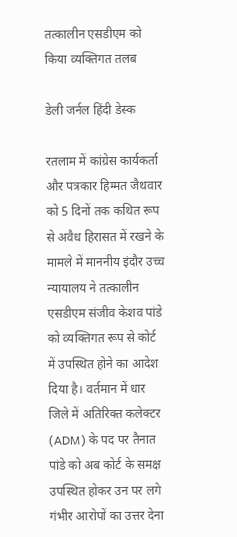तत्कालीन एसडीएम को किया व्यक्तिगत तलब

डेली जर्नल हिंदी डेस्क

रतलाम में कांग्रेस कार्यकर्ता और पत्रकार हिम्मत जैथवार को 5 दिनों तक कथित रूप से अवैध हिरासत में रखने के मामले में माननीय इंदौर उच्च न्यायालय ने तत्कालीन एसडीएम संजीव केशव पांडे को व्यक्तिगत रूप से कोर्ट में उपस्थित होने का आदेश दिया है। वर्तमान में धार जिले में अतिरिक्त कलेक्टर (ADM) के पद पर तैनात पांडे को अब कोर्ट के समक्ष उपस्थित होकर उन पर लगे गंभीर आरोपों का उत्तर देना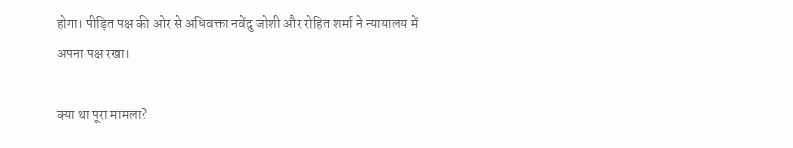होगा। पीड़ित पक्ष की ओर से अधिवक्ता नवेंदु जोशी और रोहित शर्मा ने न्यायालय में अपना पक्ष रखा।

क्या था पूरा मामला?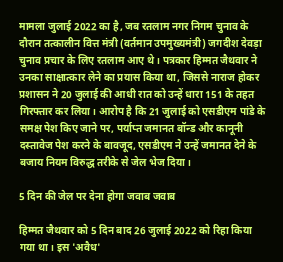मामला जुलाई 2022 का है, जब रतलाम नगर निगम चुनाव के दौरान तत्कालीन वित्त मंत्री (वर्तमान उपमुख्यमंत्री) जगदीश देवड़ा चुनाव प्रचार के लिए रतलाम आए थे। पत्रकार हिम्मत जैथवार ने उनका साक्षात्कार लेने का प्रयास किया था, जिससे नाराज होकर प्रशासन ने 20 जुलाई की आधी रात को उन्हें धारा 151 के तहत गिरफ्तार कर लिया। आरोप है कि 21 जुलाई को एसडीएम पांडे के समक्ष पेश किए जाने पर, पर्याप्त जमानत बॉन्ड और कानूनी दस्तावेज पेश करने के बावजूद, एसडीएम ने उन्हें जमानत देने के बजाय नियम विरुद्ध तरीके से जेल भेज दिया।

5 दिन की जेल पर देना होगा जवाब जवाब

हिम्मत जैथवार को 5 दिन बाद 26 जुलाई 2022 को रिहा किया गया था। इस 'अवैध'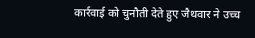कार्रवाई को चुनौती देते हुए जैथवार ने उच्च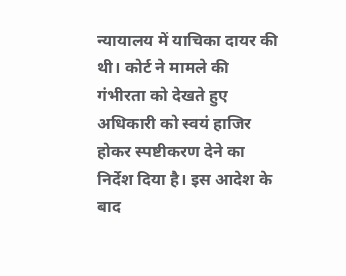न्यायालय में याचिका दायर की थी। कोर्ट ने मामले की गंभीरता को देखते हुए अधिकारी को स्वयं हाजिर होकर स्पष्टीकरण देने का निर्देश दिया है। इस आदेश के बाद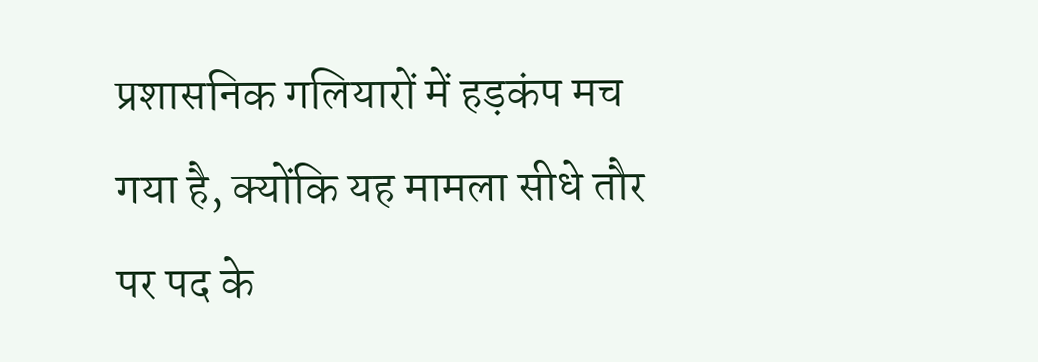प्रशासनिक गलियारों में हड़कंप मच गया है, क्योंकि यह मामला सीधे तौर पर पद के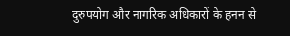दुरुपयोग और नागरिक अधिकारों के हनन से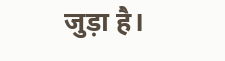जुड़ा है।